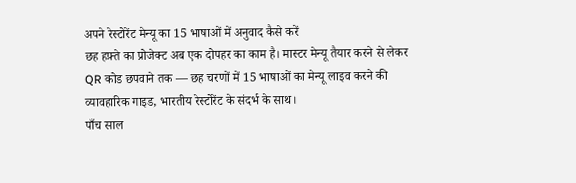अपने रेस्टोरेंट मेन्यू का 15 भाषाओं में अनुवाद कैसे करें
छह हफ़्ते का प्रोजेक्ट अब एक दोपहर का काम है। मास्टर मेन्यू तैयार करने से लेकर QR कोड छपवाने तक — छह चरणों में 15 भाषाओं का मेन्यू लाइव करने की व्यावहारिक गाइड, भारतीय रेस्टोरेंट के संदर्भ के साथ।
पाँच साल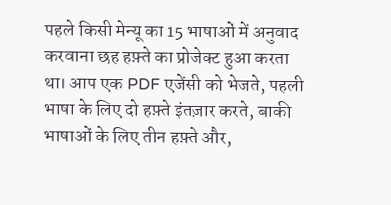पहले किसी मेन्यू का 15 भाषाओं में अनुवाद करवाना छह हफ़्ते का प्रोजेक्ट हुआ करता था। आप एक PDF एजेंसी को भेजते, पहली भाषा के लिए दो हफ़्ते इंतज़ार करते, बाकी भाषाओं के लिए तीन हफ़्ते और,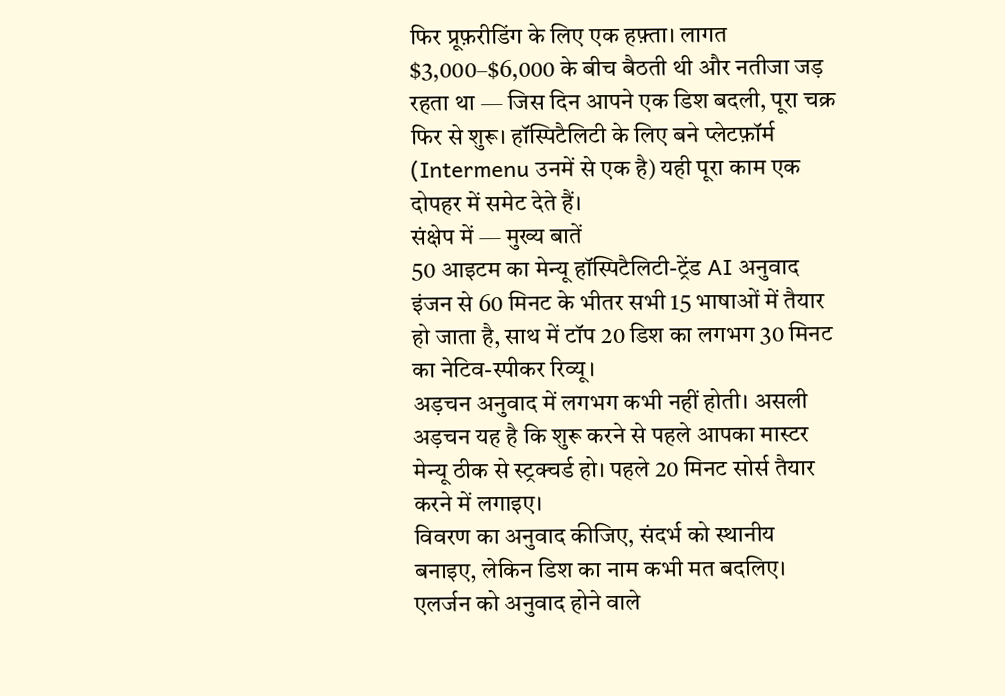फिर प्रूफ़रीडिंग के लिए एक हफ़्ता। लागत $3,000–$6,000 के बीच बैठती थी और नतीजा जड़ रहता था — जिस दिन आपने एक डिश बदली, पूरा चक्र फिर से शुरू। हॉस्पिटैलिटी के लिए बने प्लेटफ़ॉर्म (Intermenu उनमें से एक है) यही पूरा काम एक दोपहर में समेट देते हैं।
संक्षेप में — मुख्य बातें
50 आइटम का मेन्यू हॉस्पिटैलिटी-ट्रेंड AI अनुवाद इंजन से 60 मिनट के भीतर सभी 15 भाषाओं में तैयार हो जाता है, साथ में टॉप 20 डिश का लगभग 30 मिनट का नेटिव-स्पीकर रिव्यू।
अड़चन अनुवाद में लगभग कभी नहीं होती। असली अड़चन यह है कि शुरू करने से पहले आपका मास्टर मेन्यू ठीक से स्ट्रक्चर्ड हो। पहले 20 मिनट सोर्स तैयार करने में लगाइए।
विवरण का अनुवाद कीजिए, संदर्भ को स्थानीय बनाइए, लेकिन डिश का नाम कभी मत बदलिए।
एलर्जन को अनुवाद होने वाले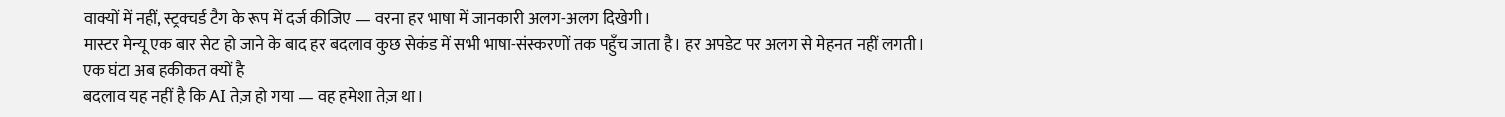वाक्यों में नहीं, स्ट्रक्चर्ड टैग के रूप में दर्ज कीजिए — वरना हर भाषा में जानकारी अलग-अलग दिखेगी।
मास्टर मेन्यू एक बार सेट हो जाने के बाद हर बदलाव कुछ सेकंड में सभी भाषा-संस्करणों तक पहुँच जाता है। हर अपडेट पर अलग से मेहनत नहीं लगती।
एक घंटा अब हकीकत क्यों है
बदलाव यह नहीं है कि AI तेज़ हो गया — वह हमेशा तेज़ था।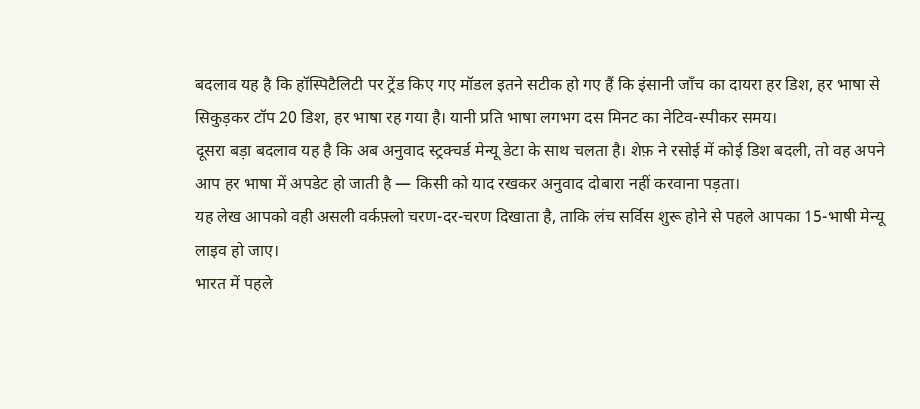बदलाव यह है कि हॉस्पिटैलिटी पर ट्रेंड किए गए मॉडल इतने सटीक हो गए हैं कि इंसानी जाँच का दायरा हर डिश, हर भाषा से सिकुड़कर टॉप 20 डिश, हर भाषा रह गया है। यानी प्रति भाषा लगभग दस मिनट का नेटिव-स्पीकर समय।
दूसरा बड़ा बदलाव यह है कि अब अनुवाद स्ट्रक्चर्ड मेन्यू डेटा के साथ चलता है। शेफ़ ने रसोई में कोई डिश बदली, तो वह अपने आप हर भाषा में अपडेट हो जाती है — किसी को याद रखकर अनुवाद दोबारा नहीं करवाना पड़ता।
यह लेख आपको वही असली वर्कफ़्लो चरण-दर-चरण दिखाता है, ताकि लंच सर्विस शुरू होने से पहले आपका 15-भाषी मेन्यू लाइव हो जाए।
भारत में पहले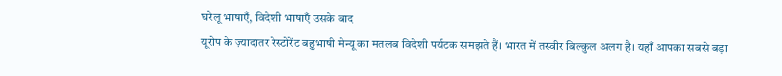घरेलू भाषाएँ, विदेशी भाषाएँ उसके बाद
यूरोप के ज़्यादातर रेस्टोरेंट बहुभाषी मेन्यू का मतलब विदेशी पर्यटक समझते हैं। भारत में तस्वीर बिल्कुल अलग है। यहाँ आपका सबसे बड़ा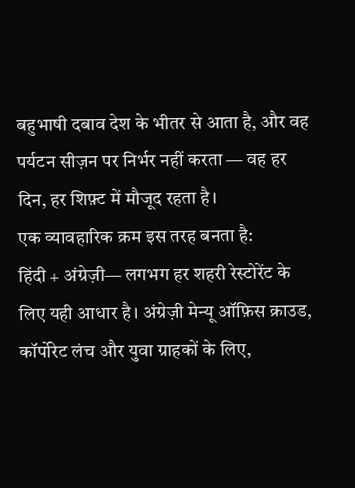बहुभाषी दबाव देश के भीतर से आता है, और वह पर्यटन सीज़न पर निर्भर नहीं करता — वह हर दिन, हर शिफ़्ट में मौजूद रहता है।
एक व्यावहारिक क्रम इस तरह बनता है:
हिंदी + अंग्रेज़ी— लगभग हर शहरी रेस्टोरेंट के लिए यही आधार है। अंग्रेज़ी मेन्यू ऑफ़िस क्राउड, कॉर्पोरेट लंच और युवा ग्राहकों के लिए,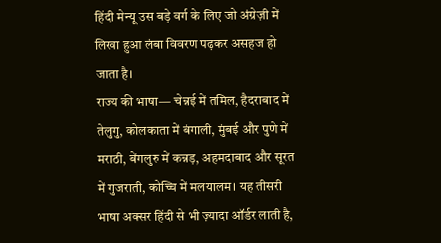हिंदी मेन्यू उस बड़े वर्ग के लिए जो अंग्रेज़ी में लिखा हुआ लंबा विवरण पढ़कर असहज हो जाता है।
राज्य की भाषा— चेन्नई में तमिल, हैदराबाद में तेलुगु, कोलकाता में बंगाली, मुंबई और पुणे में मराठी, बेंगलुरु में कन्नड़, अहमदाबाद और सूरत में गुजराती, कोच्चि में मलयालम। यह तीसरी भाषा अक्सर हिंदी से भी ज़्यादा ऑर्डर लाती है,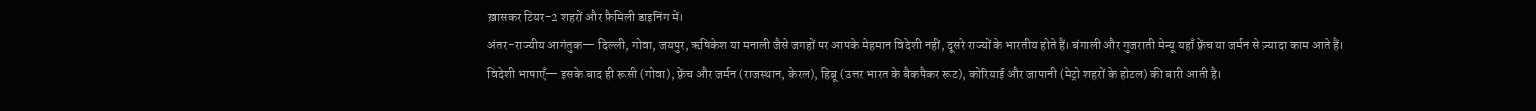ख़ासकर टियर-2 शहरों और फ़ैमिली डाइनिंग में।
अंतर-राज्यीय आगंतुक— दिल्ली, गोवा, जयपुर, ऋषिकेश या मनाली जैसे जगहों पर आपके मेहमान विदेशी नहीं, दूसरे राज्यों के भारतीय होते हैं। बंगाली और गुजराती मेन्यू यहाँ फ़्रेंच या जर्मन से ज़्यादा काम आते हैं।
विदेशी भाषाएँ— इसके बाद ही रूसी (गोवा), फ़्रेंच और जर्मन (राजस्थान, केरल), हिब्रू (उत्तर भारत के बैकपैकर रूट), कोरियाई और जापानी (मेट्रो शहरों के होटल) की बारी आती है।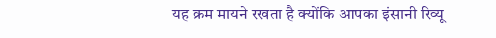यह क्रम मायने रखता है क्योंकि आपका इंसानी रिव्यू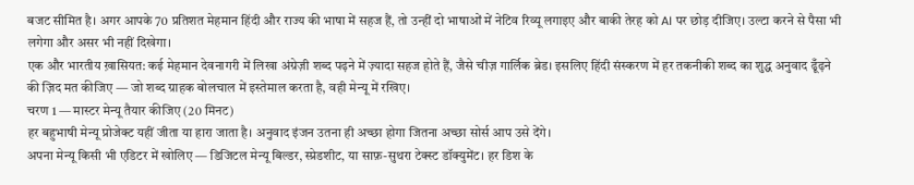बजट सीमित है। अगर आपके 70 प्रतिशत मेहमान हिंदी और राज्य की भाषा में सहज हैं, तो उन्हीं दो भाषाओं में नेटिव रिव्यू लगाइए और बाकी तेरह को AI पर छोड़ दीजिए। उल्टा करने से पैसा भी लगेगा और असर भी नहीं दिखेगा।
एक और भारतीय ख़ासियत: कई मेहमान देवनागरी में लिखा अंग्रेज़ी शब्द पढ़ने में ज़्यादा सहज होते हैं, जैसे चीज़ गार्लिक ब्रेड। इसलिए हिंदी संस्करण में हर तकनीकी शब्द का शुद्ध अनुवाद ढूँढ़ने की ज़िद मत कीजिए — जो शब्द ग्राहक बोलचाल में इस्तेमाल करता है, वही मेन्यू में रखिए।
चरण 1 — मास्टर मेन्यू तैयार कीजिए (20 मिनट)
हर बहुभाषी मेन्यू प्रोजेक्ट यहीं जीता या हारा जाता है। अनुवाद इंजन उतना ही अच्छा होगा जितना अच्छा सोर्स आप उसे देंगे।
अपना मेन्यू किसी भी एडिटर में खोलिए — डिजिटल मेन्यू बिल्डर, स्प्रेडशीट, या साफ़-सुथरा टेक्स्ट डॉक्युमेंट। हर डिश के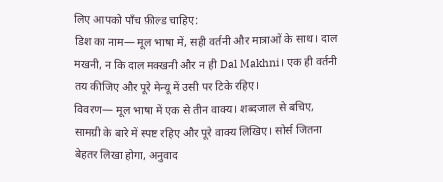लिए आपको पाँच फ़ील्ड चाहिए:
डिश का नाम— मूल भाषा में, सही वर्तनी और मात्राओं के साथ। दाल मखनी, न कि दाल मक्खनी और न ही Dal Makhni। एक ही वर्तनी तय कीजिए और पूरे मेन्यू में उसी पर टिके रहिए।
विवरण— मूल भाषा में एक से तीन वाक्य। शब्दजाल से बचिए, सामग्री के बारे में स्पष्ट रहिए और पूरे वाक्य लिखिए। सोर्स जितना बेहतर लिखा होगा, अनुवाद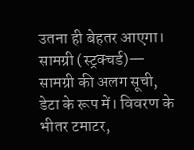उतना ही बेहतर आएगा।
सामग्री (स्ट्रक्चर्ड)— सामग्री की अलग सूची, डेटा के रूप में। विवरण के भीतर टमाटर,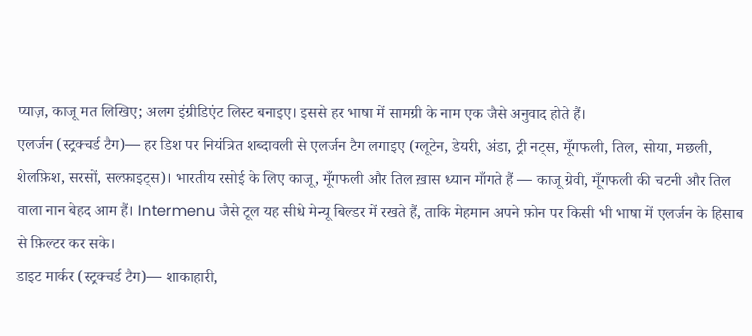प्याज़, काजू मत लिखिए; अलग इंग्रीडिएंट लिस्ट बनाइए। इससे हर भाषा में सामग्री के नाम एक जैसे अनुवाद होते हैं।
एलर्जन (स्ट्रक्चर्ड टैग)— हर डिश पर नियंत्रित शब्दावली से एलर्जन टैग लगाइए (ग्लूटेन, डेयरी, अंडा, ट्री नट्स, मूँगफली, तिल, सोया, मछली, शेलफ़िश, सरसों, सल्फ़ाइट्स)। भारतीय रसोई के लिए काजू, मूँगफली और तिल ख़ास ध्यान माँगते हैं — काजू ग्रेवी, मूँगफली की चटनी और तिल वाला नान बेहद आम हैं। Intermenu जैसे टूल यह सीधे मेन्यू बिल्डर में रखते हैं, ताकि मेहमान अपने फ़ोन पर किसी भी भाषा में एलर्जन के हिसाब से फ़िल्टर कर सके।
डाइट मार्कर (स्ट्रक्चर्ड टैग)— शाकाहारी,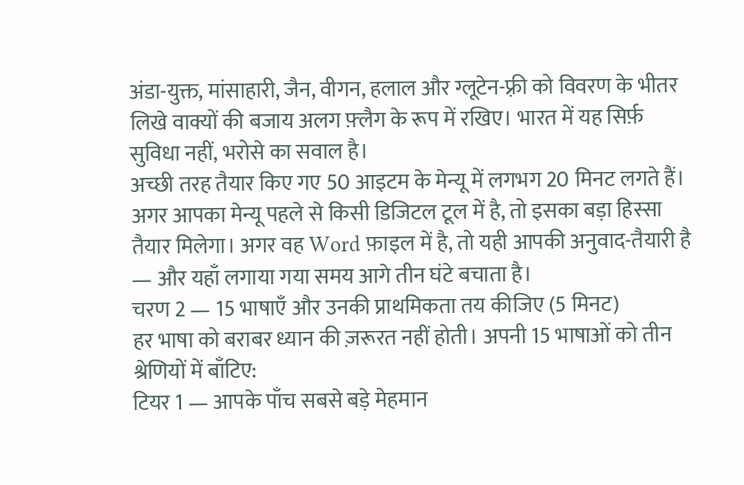अंडा-युक्त, मांसाहारी, जैन, वीगन, हलाल और ग्लूटेन-फ़्री को विवरण के भीतर लिखे वाक्यों की बजाय अलग फ़्लैग के रूप में रखिए। भारत में यह सिर्फ़ सुविधा नहीं, भरोसे का सवाल है।
अच्छी तरह तैयार किए गए 50 आइटम के मेन्यू में लगभग 20 मिनट लगते हैं। अगर आपका मेन्यू पहले से किसी डिजिटल टूल में है, तो इसका बड़ा हिस्सा तैयार मिलेगा। अगर वह Word फ़ाइल में है, तो यही आपकी अनुवाद-तैयारी है — और यहाँ लगाया गया समय आगे तीन घंटे बचाता है।
चरण 2 — 15 भाषाएँ और उनकी प्राथमिकता तय कीजिए (5 मिनट)
हर भाषा को बराबर ध्यान की ज़रूरत नहीं होती। अपनी 15 भाषाओं को तीन श्रेणियों में बाँटिए:
टियर 1 — आपके पाँच सबसे बड़े मेहमान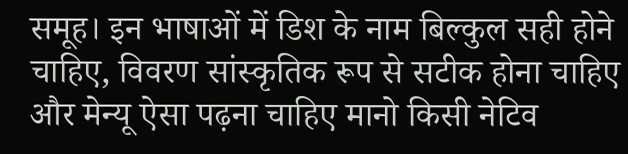समूह। इन भाषाओं में डिश के नाम बिल्कुल सही होने चाहिए, विवरण सांस्कृतिक रूप से सटीक होना चाहिए और मेन्यू ऐसा पढ़ना चाहिए मानो किसी नेटिव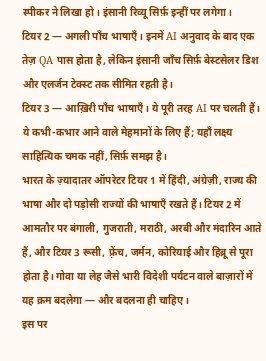स्पीकर ने लिखा हो। इंसानी रिव्यू सिर्फ़ इन्हीं पर लगेगा।
टियर 2 — अगली पाँच भाषाएँ। इनमें AI अनुवाद के बाद एक तेज़ QA पास होता है, लेकिन इंसानी जाँच सिर्फ़ बेस्टसेलर डिश और एलर्जन टेक्स्ट तक सीमित रहती है।
टियर 3 — आख़िरी पाँच भाषाएँ। ये पूरी तरह AI पर चलती हैं। ये कभी-कभार आने वाले मेहमानों के लिए हैं; यहाँ लक्ष्य साहित्यिक चमक नहीं, सिर्फ़ समझ है।
भारत के ज़्यादातर ऑपरेटर टियर 1 में हिंदी, अंग्रेज़ी, राज्य की भाषा और दो पड़ोसी राज्यों की भाषाएँ रखते हैं। टियर 2 में आमतौर पर बंगाली, गुजराती, मराठी, अरबी और मंदारिन आते हैं, और टियर 3 रूसी, फ़्रेंच, जर्मन, कोरियाई और हिब्रू से पूरा होता है। गोवा या लेह जैसे भारी विदेशी पर्यटन वाले बाज़ारों में यह क्रम बदलेगा — और बदलना ही चाहिए।
इस पर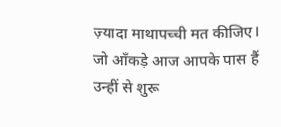ज़्यादा माथापच्ची मत कीजिए। जो आँकड़े आज आपके पास हैं उन्हीं से शुरू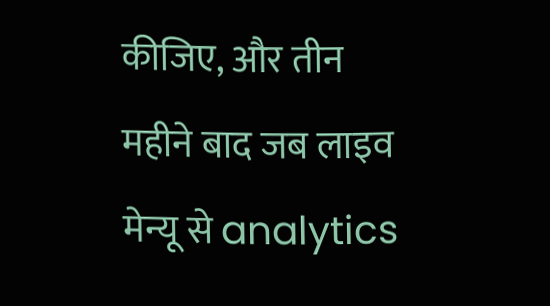कीजिए, और तीन महीने बाद जब लाइव मेन्यू से analytics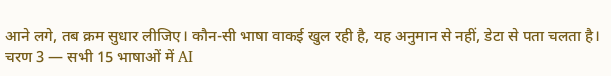आने लगे, तब क्रम सुधार लीजिए। कौन-सी भाषा वाकई खुल रही है, यह अनुमान से नहीं, डेटा से पता चलता है।
चरण 3 — सभी 15 भाषाओं में AI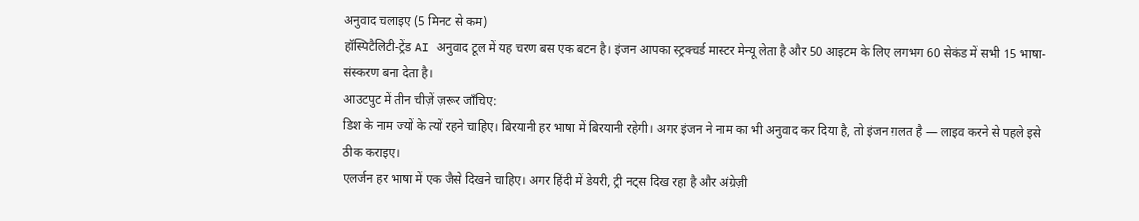अनुवाद चलाइए (5 मिनट से कम)
हॉस्पिटैलिटी-ट्रेंड AI अनुवाद टूल में यह चरण बस एक बटन है। इंजन आपका स्ट्रक्चर्ड मास्टर मेन्यू लेता है और 50 आइटम के लिए लगभग 60 सेकंड में सभी 15 भाषा-संस्करण बना देता है।
आउटपुट में तीन चीज़ें ज़रूर जाँचिए:
डिश के नाम ज्यों के त्यों रहने चाहिए। बिरयानी हर भाषा में बिरयानी रहेगी। अगर इंजन ने नाम का भी अनुवाद कर दिया है, तो इंजन ग़लत है — लाइव करने से पहले इसे ठीक कराइए।
एलर्जन हर भाषा में एक जैसे दिखने चाहिए। अगर हिंदी में डेयरी, ट्री नट्स दिख रहा है और अंग्रेज़ी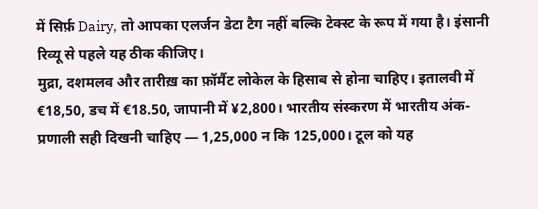में सिर्फ़ Dairy, तो आपका एलर्जन डेटा टैग नहीं बल्कि टेक्स्ट के रूप में गया है। इंसानी रिव्यू से पहले यह ठीक कीजिए।
मुद्रा, दशमलव और तारीख़ का फ़ॉर्मैट लोकेल के हिसाब से होना चाहिए। इतालवी में €18,50, डच में €18.50, जापानी में ¥2,800। भारतीय संस्करण में भारतीय अंक-प्रणाली सही दिखनी चाहिए — 1,25,000 न कि 125,000। टूल को यह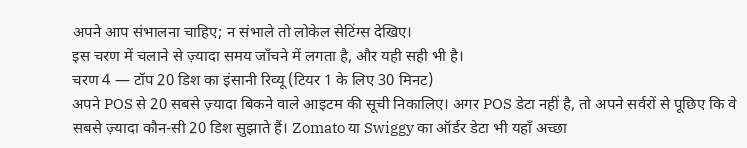अपने आप संभालना चाहिए; न संभाले तो लोकेल सेटिंग्स देखिए।
इस चरण में चलाने से ज़्यादा समय जाँचने में लगता है, और यही सही भी है।
चरण 4 — टॉप 20 डिश का इंसानी रिव्यू (टियर 1 के लिए 30 मिनट)
अपने POS से 20 सबसे ज़्यादा बिकने वाले आइटम की सूची निकालिए। अगर POS डेटा नहीं है, तो अपने सर्वरों से पूछिए कि वे सबसे ज़्यादा कौन-सी 20 डिश सुझाते हैं। Zomato या Swiggy का ऑर्डर डेटा भी यहाँ अच्छा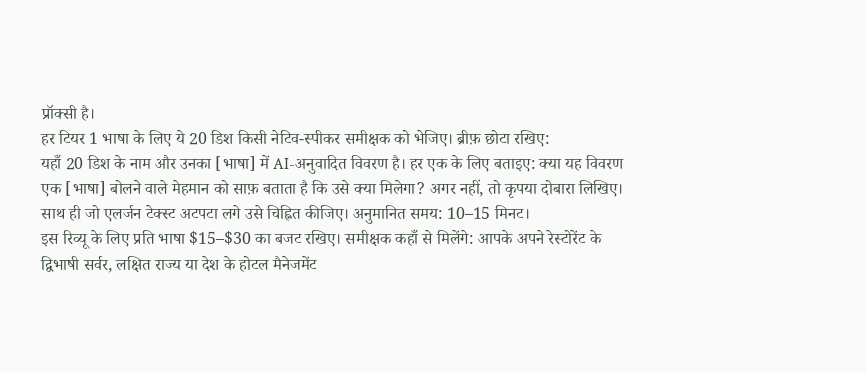प्रॉक्सी है।
हर टियर 1 भाषा के लिए ये 20 डिश किसी नेटिव-स्पीकर समीक्षक को भेजिए। ब्रीफ़ छोटा रखिए:
यहाँ 20 डिश के नाम और उनका [भाषा] में AI-अनुवादित विवरण है। हर एक के लिए बताइए: क्या यह विवरण एक [भाषा] बोलने वाले मेहमान को साफ़ बताता है कि उसे क्या मिलेगा? अगर नहीं, तो कृपया दोबारा लिखिए। साथ ही जो एलर्जन टेक्स्ट अटपटा लगे उसे चिह्नित कीजिए। अनुमानित समय: 10–15 मिनट।
इस रिव्यू के लिए प्रति भाषा $15–$30 का बजट रखिए। समीक्षक कहाँ से मिलेंगे: आपके अपने रेस्टोरेंट के द्विभाषी सर्वर, लक्षित राज्य या देश के होटल मैनेजमेंट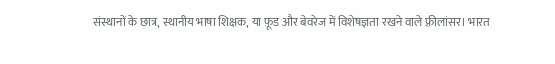संस्थानों के छात्र, स्थानीय भाषा शिक्षक, या फ़ूड और बेवरेज में विशेषज्ञता रखने वाले फ़्रीलांसर। भारत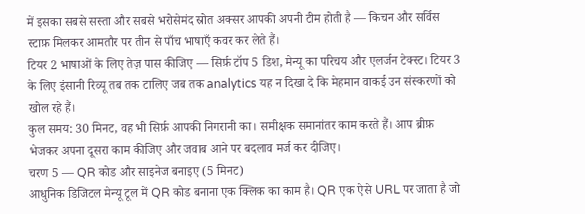में इसका सबसे सस्ता और सबसे भरोसेमंद स्रोत अक्सर आपकी अपनी टीम होती है — किचन और सर्विस स्टाफ़ मिलकर आमतौर पर तीन से पाँच भाषाएँ कवर कर लेते हैं।
टियर 2 भाषाओं के लिए तेज़ पास कीजिए — सिर्फ़ टॉप 5 डिश, मेन्यू का परिचय और एलर्जन टेक्स्ट। टियर 3 के लिए इंसानी रिव्यू तब तक टालिए जब तक analytics यह न दिखा दे कि मेहमान वाकई उन संस्करणों को खोल रहे हैं।
कुल समय: 30 मिनट, वह भी सिर्फ़ आपकी निगरानी का। समीक्षक समानांतर काम करते हैं। आप ब्रीफ़ भेजकर अपना दूसरा काम कीजिए और जवाब आने पर बदलाव मर्ज कर दीजिए।
चरण 5 — QR कोड और साइनेज बनाइए (5 मिनट)
आधुनिक डिजिटल मेन्यू टूल में QR कोड बनाना एक क्लिक का काम है। QR एक ऐसे URL पर जाता है जो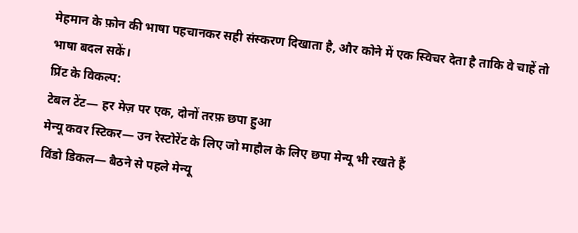मेहमान के फ़ोन की भाषा पहचानकर सही संस्करण दिखाता है, और कोने में एक स्विचर देता है ताकि वे चाहें तो भाषा बदल सकें।
प्रिंट के विकल्प:
टेबल टेंट— हर मेज़ पर एक, दोनों तरफ़ छपा हुआ
मेन्यू कवर स्टिकर— उन रेस्टोरेंट के लिए जो माहौल के लिए छपा मेन्यू भी रखते हैं
विंडो डिकल— बैठने से पहले मेन्यू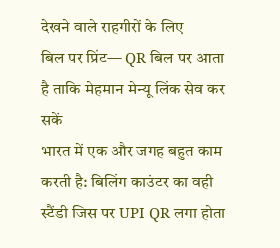देखने वाले राहगीरों के लिए
बिल पर प्रिंट— QR बिल पर आता है ताकि मेहमान मेन्यू लिंक सेव कर सकें
भारत में एक और जगह बहुत काम करती है: बिलिंग काउंटर का वही स्टैंडी जिस पर UPI QR लगा होता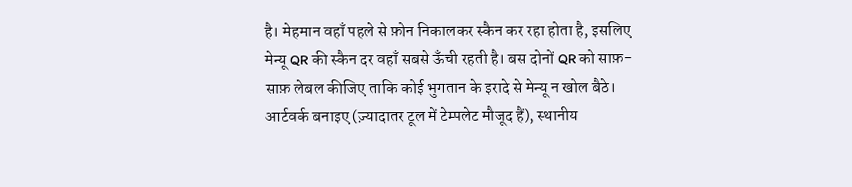है। मेहमान वहाँ पहले से फ़ोन निकालकर स्कैन कर रहा होता है, इसलिए मेन्यू QR की स्कैन दर वहाँ सबसे ऊँची रहती है। बस दोनों QR को साफ़-साफ़ लेबल कीजिए ताकि कोई भुगतान के इरादे से मेन्यू न खोल बैठे।
आर्टवर्क बनाइए (ज़्यादातर टूल में टेम्पलेट मौजूद हैं), स्थानीय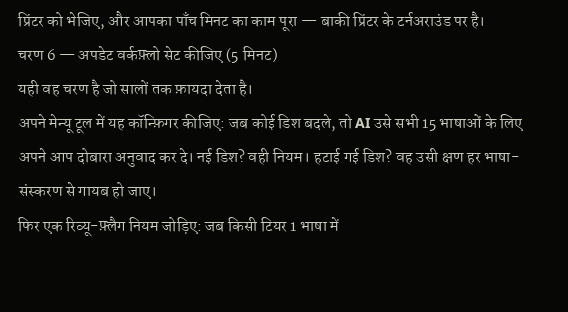प्रिंटर को भेजिए, और आपका पाँच मिनट का काम पूरा — बाकी प्रिंटर के टर्नअराउंड पर है।
चरण 6 — अपडेट वर्कफ़्लो सेट कीजिए (5 मिनट)
यही वह चरण है जो सालों तक फ़ायदा देता है।
अपने मेन्यू टूल में यह कॉन्फ़िगर कीजिए: जब कोई डिश बदले, तो AI उसे सभी 15 भाषाओं के लिए अपने आप दोबारा अनुवाद कर दे। नई डिश? वही नियम। हटाई गई डिश? वह उसी क्षण हर भाषा-संस्करण से गायब हो जाए।
फिर एक रिव्यू-फ़्लैग नियम जोड़िए: जब किसी टियर 1 भाषा में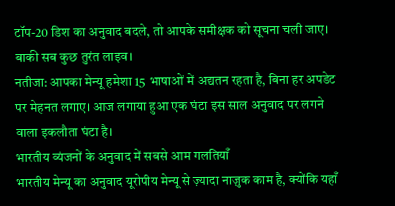टॉप-20 डिश का अनुवाद बदले, तो आपके समीक्षक को सूचना चली जाए। बाकी सब कुछ तुरंत लाइव।
नतीजा: आपका मेन्यू हमेशा 15 भाषाओं में अद्यतन रहता है, बिना हर अपडेट पर मेहनत लगाए। आज लगाया हुआ एक घंटा इस साल अनुवाद पर लगने वाला इकलौता घंटा है।
भारतीय व्यंजनों के अनुवाद में सबसे आम गलतियाँ
भारतीय मेन्यू का अनुवाद यूरोपीय मेन्यू से ज़्यादा नाज़ुक काम है, क्योंकि यहाँ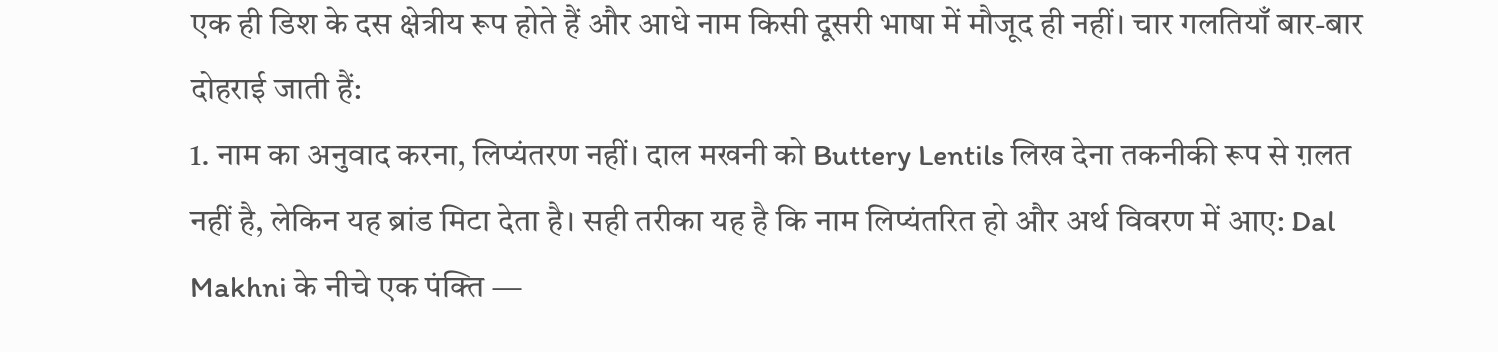एक ही डिश के दस क्षेत्रीय रूप होते हैं और आधे नाम किसी दूसरी भाषा में मौजूद ही नहीं। चार गलतियाँ बार-बार दोहराई जाती हैं:
1. नाम का अनुवाद करना, लिप्यंतरण नहीं। दाल मखनी को Buttery Lentils लिख देना तकनीकी रूप से ग़लत नहीं है, लेकिन यह ब्रांड मिटा देता है। सही तरीका यह है कि नाम लिप्यंतरित हो और अर्थ विवरण में आए: Dal Makhni के नीचे एक पंक्ति —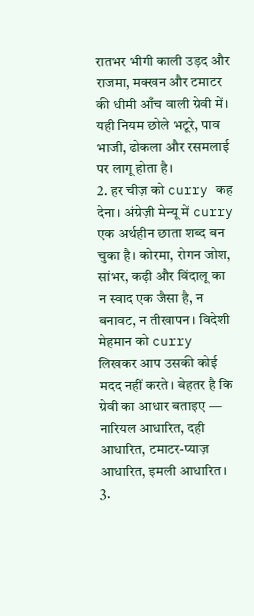रातभर भीगी काली उड़द और राजमा, मक्खन और टमाटर की धीमी आँच वाली ग्रेवी में। यही नियम छोले भटूरे, पाव भाजी, ढोकला और रसमलाई पर लागू होता है।
2. हर चीज़ को curry कह देना। अंग्रेज़ी मेन्यू में curry एक अर्थहीन छाता शब्द बन चुका है। कोरमा, रोगन जोश, सांभर, कढ़ी और विंदालू का न स्वाद एक जैसा है, न बनावट, न तीखापन। विदेशी मेहमान को curry लिखकर आप उसकी कोई मदद नहीं करते। बेहतर है कि ग्रेवी का आधार बताइए — नारियल आधारित, दही आधारित, टमाटर-प्याज़ आधारित, इमली आधारित।
3.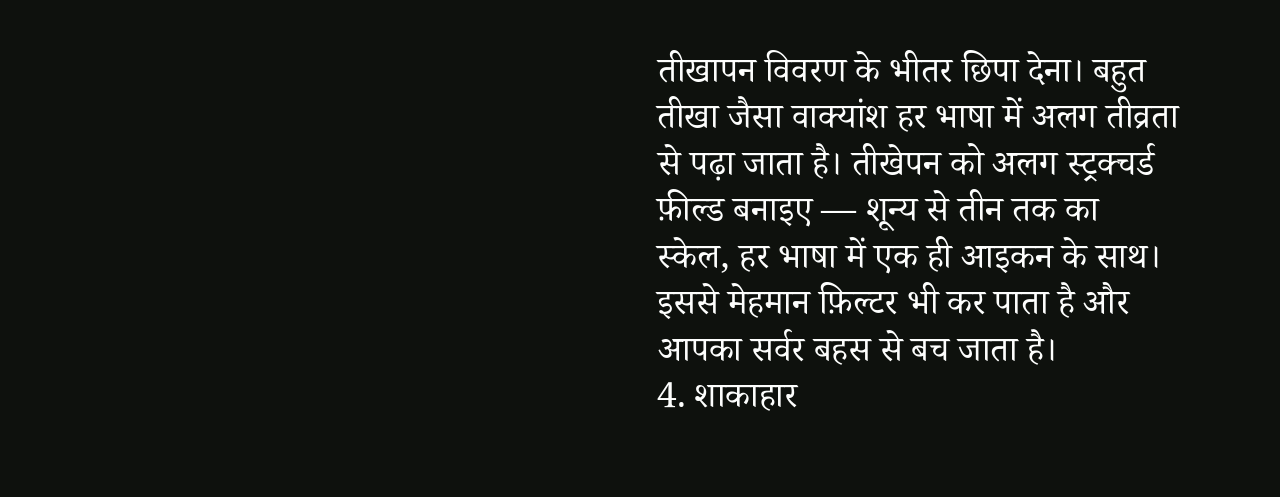तीखापन विवरण के भीतर छिपा देना। बहुत तीखा जैसा वाक्यांश हर भाषा में अलग तीव्रता से पढ़ा जाता है। तीखेपन को अलग स्ट्रक्चर्ड फ़ील्ड बनाइए — शून्य से तीन तक का स्केल, हर भाषा में एक ही आइकन के साथ। इससे मेहमान फ़िल्टर भी कर पाता है और आपका सर्वर बहस से बच जाता है।
4. शाकाहार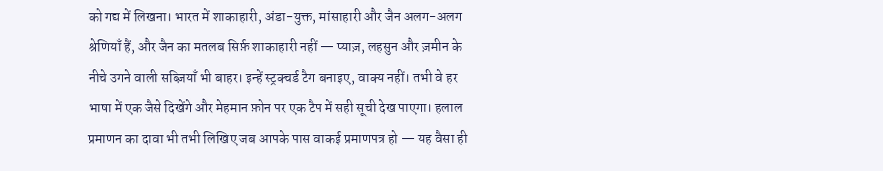को गद्य में लिखना। भारत में शाकाहारी, अंडा-युक्त, मांसाहारी और जैन अलग-अलग श्रेणियाँ हैं, और जैन का मतलब सिर्फ़ शाकाहारी नहीं — प्याज़, लहसुन और ज़मीन के नीचे उगने वाली सब्ज़ियाँ भी बाहर। इन्हें स्ट्रक्चर्ड टैग बनाइए, वाक्य नहीं। तभी वे हर भाषा में एक जैसे दिखेंगे और मेहमान फ़ोन पर एक टैप में सही सूची देख पाएगा। हलाल प्रमाणन का दावा भी तभी लिखिए जब आपके पास वाकई प्रमाणपत्र हो — यह वैसा ही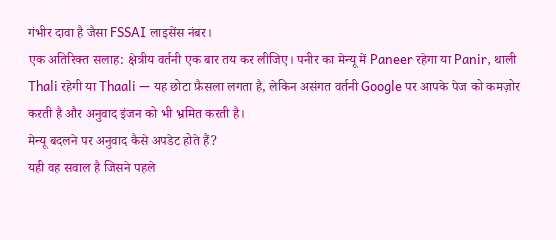गंभीर दावा है जैसा FSSAI लाइसेंस नंबर।
एक अतिरिक्त सलाह: क्षेत्रीय वर्तनी एक बार तय कर लीजिए। पनीर का मेन्यू में Paneer रहेगा या Panir, थाली Thali रहेगी या Thaali — यह छोटा फ़ैसला लगता है, लेकिन असंगत वर्तनी Google पर आपके पेज को कमज़ोर करती है और अनुवाद इंजन को भी भ्रमित करती है।
मेन्यू बदलने पर अनुवाद कैसे अपडेट होते हैं?
यही वह सवाल है जिसने पहले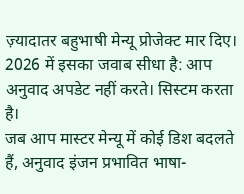ज़्यादातर बहुभाषी मेन्यू प्रोजेक्ट मार दिए। 2026 में इसका जवाब सीधा है: आप अनुवाद अपडेट नहीं करते। सिस्टम करता है।
जब आप मास्टर मेन्यू में कोई डिश बदलते हैं, अनुवाद इंजन प्रभावित भाषा-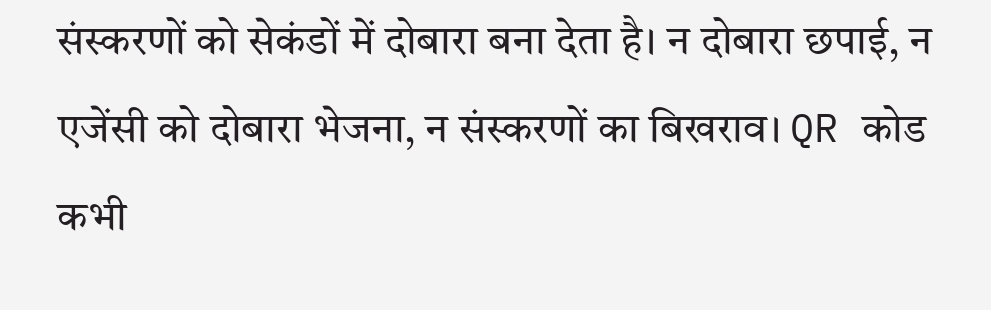संस्करणों को सेकंडों में दोबारा बना देता है। न दोबारा छपाई, न एजेंसी को दोबारा भेजना, न संस्करणों का बिखराव। QR कोड कभी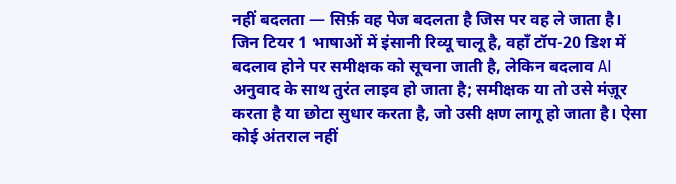नहीं बदलता — सिर्फ़ वह पेज बदलता है जिस पर वह ले जाता है।
जिन टियर 1 भाषाओं में इंसानी रिव्यू चालू है, वहाँ टॉप-20 डिश में बदलाव होने पर समीक्षक को सूचना जाती है, लेकिन बदलाव AI अनुवाद के साथ तुरंत लाइव हो जाता है; समीक्षक या तो उसे मंज़ूर करता है या छोटा सुधार करता है, जो उसी क्षण लागू हो जाता है। ऐसा कोई अंतराल नहीं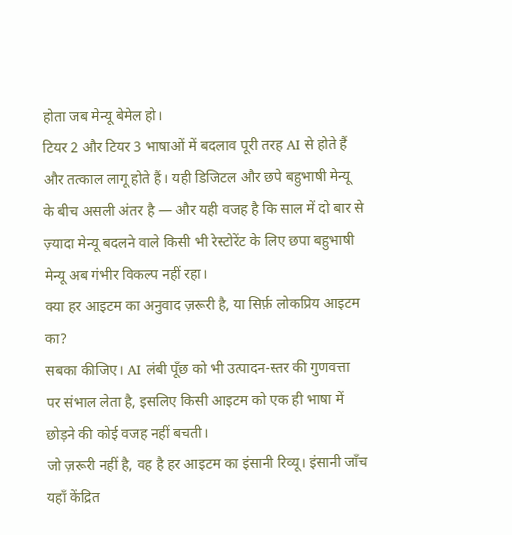होता जब मेन्यू बेमेल हो।
टियर 2 और टियर 3 भाषाओं में बदलाव पूरी तरह AI से होते हैं और तत्काल लागू होते हैं। यही डिजिटल और छपे बहुभाषी मेन्यू के बीच असली अंतर है — और यही वजह है कि साल में दो बार से ज़्यादा मेन्यू बदलने वाले किसी भी रेस्टोरेंट के लिए छपा बहुभाषी मेन्यू अब गंभीर विकल्प नहीं रहा।
क्या हर आइटम का अनुवाद ज़रूरी है, या सिर्फ़ लोकप्रिय आइटम का?
सबका कीजिए। AI लंबी पूँछ को भी उत्पादन-स्तर की गुणवत्ता पर संभाल लेता है, इसलिए किसी आइटम को एक ही भाषा में छोड़ने की कोई वजह नहीं बचती।
जो ज़रूरी नहीं है, वह है हर आइटम का इंसानी रिव्यू। इंसानी जाँच यहाँ केंद्रित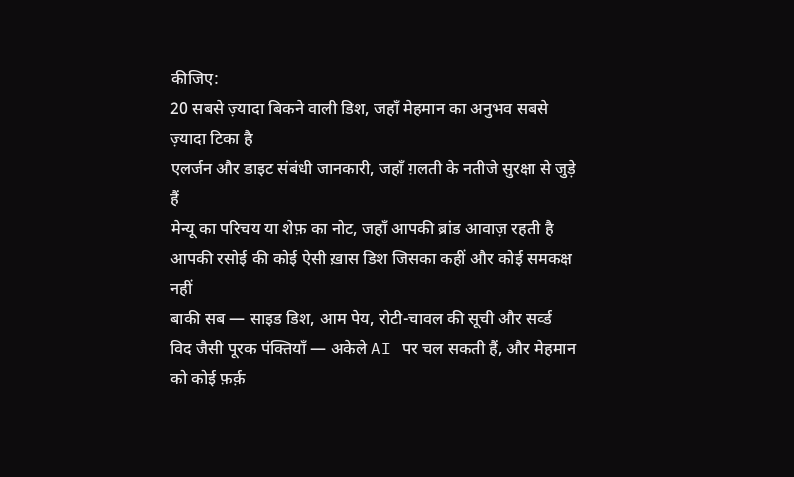कीजिए:
20 सबसे ज़्यादा बिकने वाली डिश, जहाँ मेहमान का अनुभव सबसे ज़्यादा टिका है
एलर्जन और डाइट संबंधी जानकारी, जहाँ ग़लती के नतीजे सुरक्षा से जुड़े हैं
मेन्यू का परिचय या शेफ़ का नोट, जहाँ आपकी ब्रांड आवाज़ रहती है
आपकी रसोई की कोई ऐसी ख़ास डिश जिसका कहीं और कोई समकक्ष नहीं
बाकी सब — साइड डिश, आम पेय, रोटी-चावल की सूची और सर्व्ड विद जैसी पूरक पंक्तियाँ — अकेले AI पर चल सकती हैं, और मेहमान को कोई फ़र्क़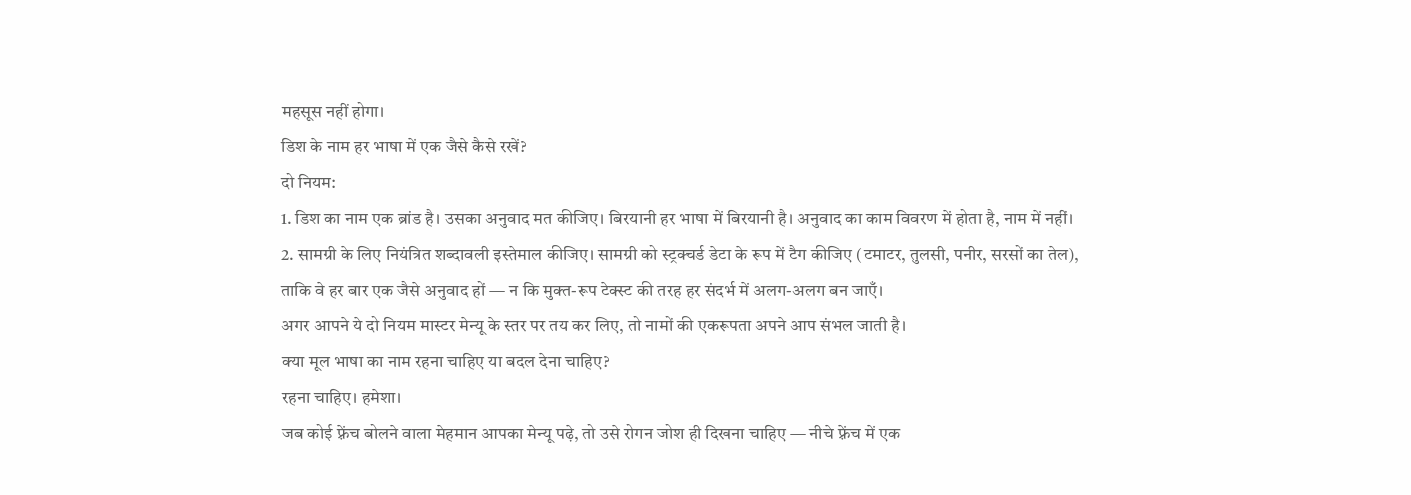महसूस नहीं होगा।
डिश के नाम हर भाषा में एक जैसे कैसे रखें?
दो नियम:
1. डिश का नाम एक ब्रांड है। उसका अनुवाद मत कीजिए। बिरयानी हर भाषा में बिरयानी है। अनुवाद का काम विवरण में होता है, नाम में नहीं।
2. सामग्री के लिए नियंत्रित शब्दावली इस्तेमाल कीजिए। सामग्री को स्ट्रक्चर्ड डेटा के रूप में टैग कीजिए (टमाटर, तुलसी, पनीर, सरसों का तेल), ताकि वे हर बार एक जैसे अनुवाद हों — न कि मुक्त-रूप टेक्स्ट की तरह हर संदर्भ में अलग-अलग बन जाएँ।
अगर आपने ये दो नियम मास्टर मेन्यू के स्तर पर तय कर लिए, तो नामों की एकरूपता अपने आप संभल जाती है।
क्या मूल भाषा का नाम रहना चाहिए या बदल देना चाहिए?
रहना चाहिए। हमेशा।
जब कोई फ़्रेंच बोलने वाला मेहमान आपका मेन्यू पढ़े, तो उसे रोगन जोश ही दिखना चाहिए — नीचे फ़्रेंच में एक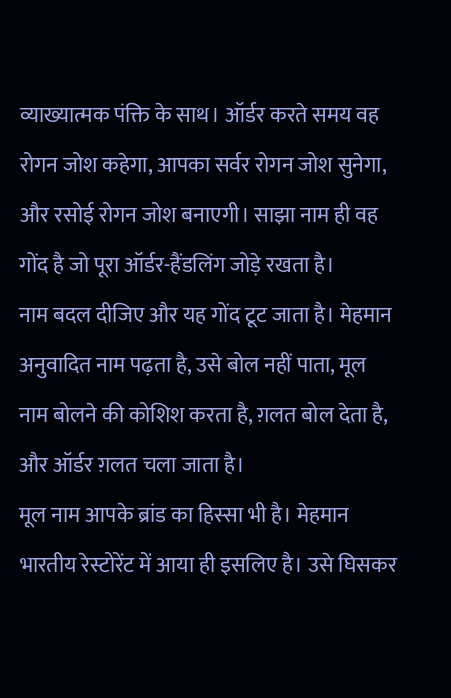व्याख्यात्मक पंक्ति के साथ। ऑर्डर करते समय वह रोगन जोश कहेगा, आपका सर्वर रोगन जोश सुनेगा, और रसोई रोगन जोश बनाएगी। साझा नाम ही वह गोंद है जो पूरा ऑर्डर-हैंडलिंग जोड़े रखता है।
नाम बदल दीजिए और यह गोंद टूट जाता है। मेहमान अनुवादित नाम पढ़ता है, उसे बोल नहीं पाता, मूल नाम बोलने की कोशिश करता है, ग़लत बोल देता है, और ऑर्डर ग़लत चला जाता है।
मूल नाम आपके ब्रांड का हिस्सा भी है। मेहमान भारतीय रेस्टोरेंट में आया ही इसलिए है। उसे घिसकर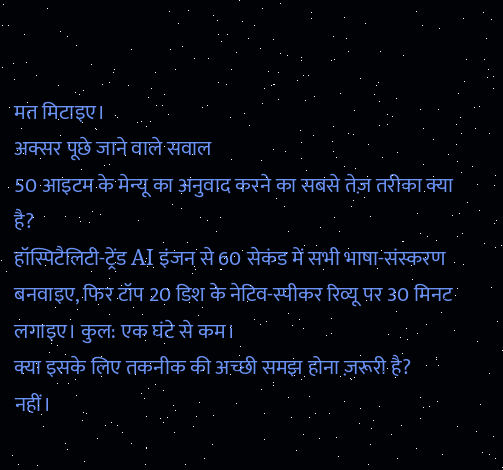मत मिटाइए।
अक्सर पूछे जाने वाले सवाल
50 आइटम के मेन्यू का अनुवाद करने का सबसे तेज़ तरीका क्या है?
हॉस्पिटैलिटी-ट्रेंड AI इंजन से 60 सेकंड में सभी भाषा-संस्करण बनवाइए, फिर टॉप 20 डिश के नेटिव-स्पीकर रिव्यू पर 30 मिनट लगाइए। कुल: एक घंटे से कम।
क्या इसके लिए तकनीक की अच्छी समझ होना ज़रूरी है?
नहीं।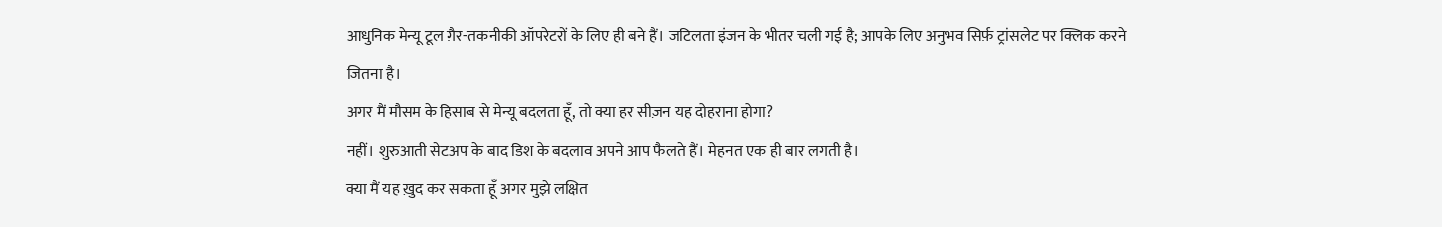आधुनिक मेन्यू टूल ग़ैर-तकनीकी ऑपरेटरों के लिए ही बने हैं। जटिलता इंजन के भीतर चली गई है; आपके लिए अनुभव सिर्फ़ ट्रांसलेट पर क्लिक करने जितना है।
अगर मैं मौसम के हिसाब से मेन्यू बदलता हूँ, तो क्या हर सीज़न यह दोहराना होगा?
नहीं। शुरुआती सेटअप के बाद डिश के बदलाव अपने आप फैलते हैं। मेहनत एक ही बार लगती है।
क्या मैं यह ख़ुद कर सकता हूँ अगर मुझे लक्षित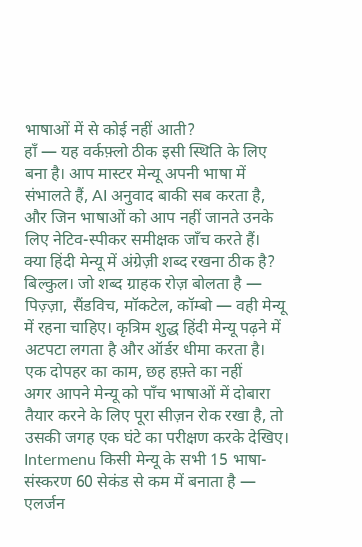भाषाओं में से कोई नहीं आती?
हाँ — यह वर्कफ़्लो ठीक इसी स्थिति के लिए बना है। आप मास्टर मेन्यू अपनी भाषा में संभालते हैं, AI अनुवाद बाकी सब करता है, और जिन भाषाओं को आप नहीं जानते उनके लिए नेटिव-स्पीकर समीक्षक जाँच करते हैं।
क्या हिंदी मेन्यू में अंग्रेज़ी शब्द रखना ठीक है?
बिल्कुल। जो शब्द ग्राहक रोज़ बोलता है — पिज़्ज़ा, सैंडविच, मॉकटेल, कॉम्बो — वही मेन्यू में रहना चाहिए। कृत्रिम शुद्ध हिंदी मेन्यू पढ़ने में अटपटा लगता है और ऑर्डर धीमा करता है।
एक दोपहर का काम, छह हफ़्ते का नहीं
अगर आपने मेन्यू को पाँच भाषाओं में दोबारा तैयार करने के लिए पूरा सीज़न रोक रखा है, तो उसकी जगह एक घंटे का परीक्षण करके देखिए। Intermenu किसी मेन्यू के सभी 15 भाषा-संस्करण 60 सेकंड से कम में बनाता है — एलर्जन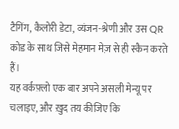टैगिंग, कैलोरी डेटा, व्यंजन-श्रेणी और उस QR कोड के साथ जिसे मेहमान मेज़ से ही स्कैन करते हैं।
यह वर्कफ़्लो एक बार अपने असली मेन्यू पर चलाइए, और ख़ुद तय कीजिए कि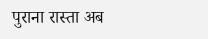पुराना रास्ता अब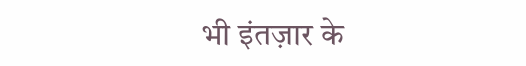भी इंतज़ार के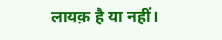लायक़ है या नहीं।